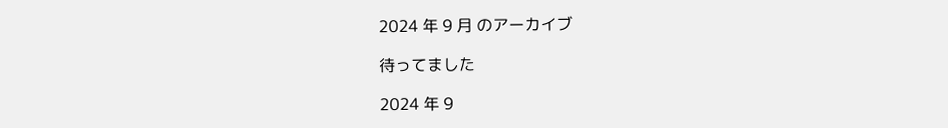2024 年 9 月 のアーカイブ

待ってました

2024 年 9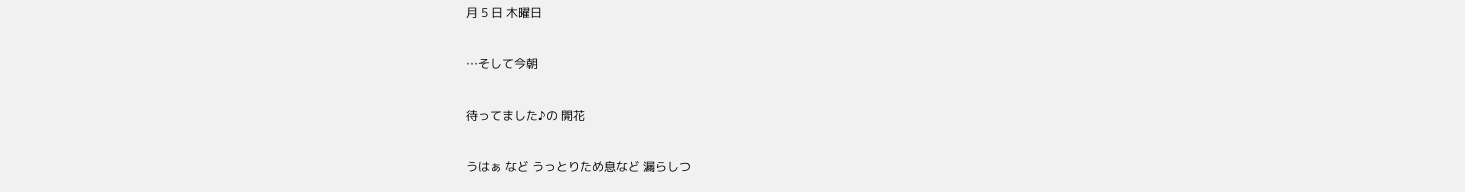月 5 日 木曜日

…そして今朝

待ってました♪の 開花

うはぁ など うっとりため息など 漏らしつ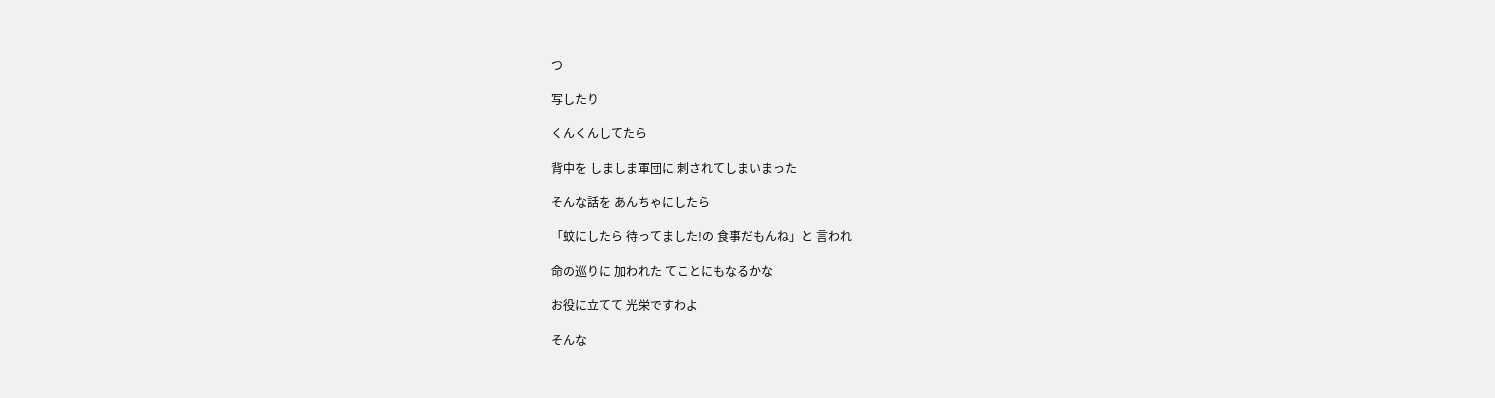つ

写したり

くんくんしてたら

背中を しましま軍団に 刺されてしまいまった

そんな話を あんちゃにしたら

「蚊にしたら 待ってました!の 食事だもんね」と 言われ

命の巡りに 加われた てことにもなるかな

お役に立てて 光栄ですわよ

そんな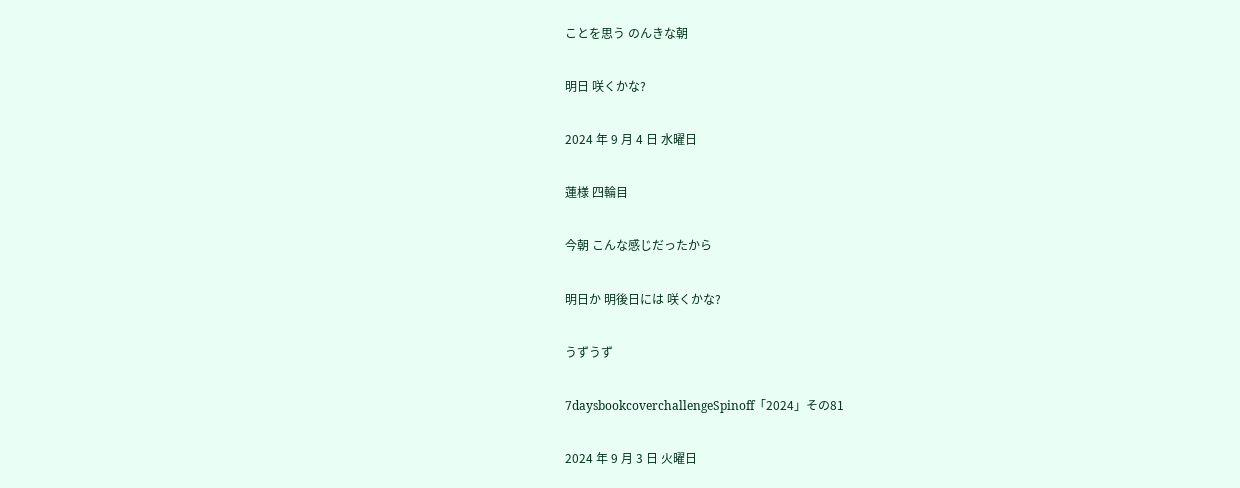ことを思う のんきな朝

明日 咲くかな?

2024 年 9 月 4 日 水曜日

蓮様 四輪目

今朝 こんな感じだったから

明日か 明後日には 咲くかな?

うずうず

7daysbookcoverchallengeSpinoff「2024」その81

2024 年 9 月 3 日 火曜日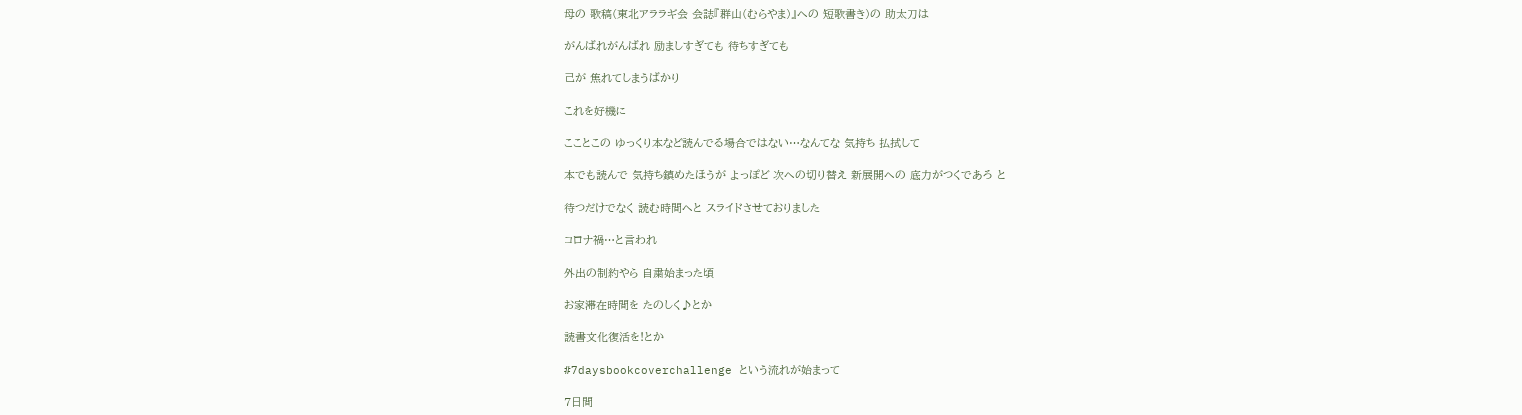母の 歌稿(東北アララギ会 会誌『群山(むらやま)』への 短歌書き)の 助太刀は

がんばれがんばれ 励ましすぎても 待ちすぎても

己が 焦れてしまうばかり

これを好機に

こことこの ゆっくり本など読んでる場合ではない…なんてな 気持ち 払拭して

本でも読んで 気持ち鎮めたほうが よっぽど 次への切り替え 新展開への 底力がつくであろ と

待つだけでなく 読む時間へと スライドさせておりました

コロナ禍…と言われ

外出の制約やら 自粛始まった頃

お家滞在時間を たのしく♪とか

読書文化復活を!とか

#7daysbookcoverchallenge という流れが始まって

7日間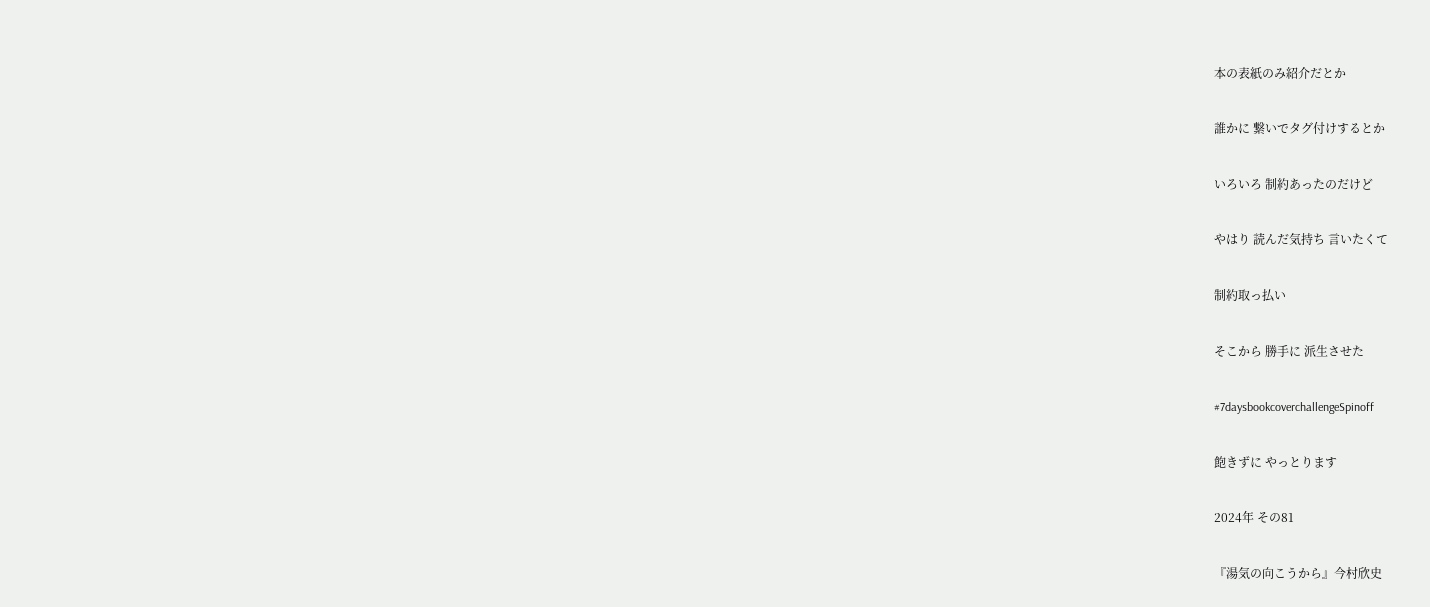本の表紙のみ紹介だとか

誰かに 繋いでタグ付けするとか

いろいろ 制約あったのだけど

やはり 読んだ気持ち 言いたくて

制約取っ払い

そこから 勝手に 派生させた

#7daysbookcoverchallengeSpinoff

飽きずに やっとります

2024年 その81

『湯気の向こうから』今村欣史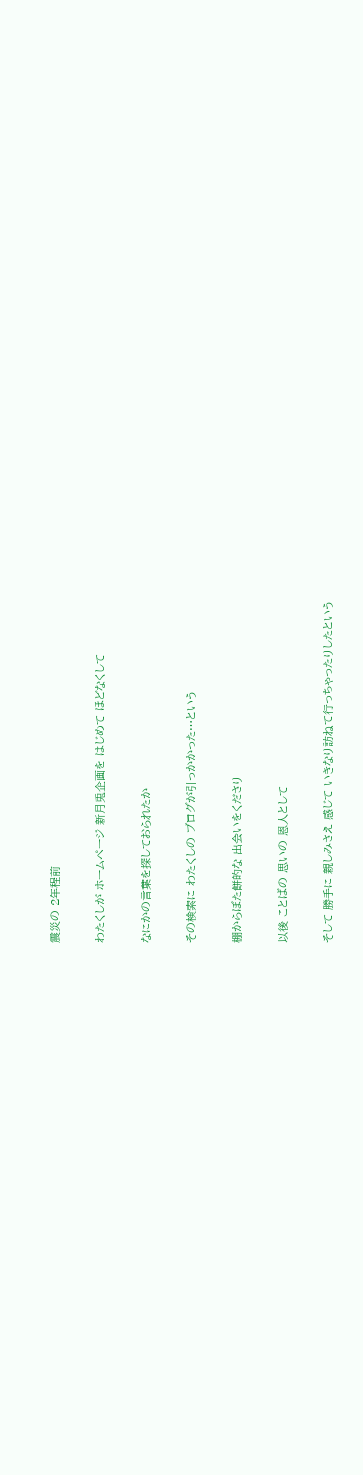震災の 2年程前

わたくしが ホームページ 新月兎企画を はじめて ほどなくして

なにかの言葉を探しておられたか

その検索に わたくしの ブログが引っかかった…という

棚からぼた餅的な 出会いをくださり

以後 ことばの 思いの 恩人として

そして 勝手に 親しみさえ 感じて いきなり訪ねて行っちゃったりしたという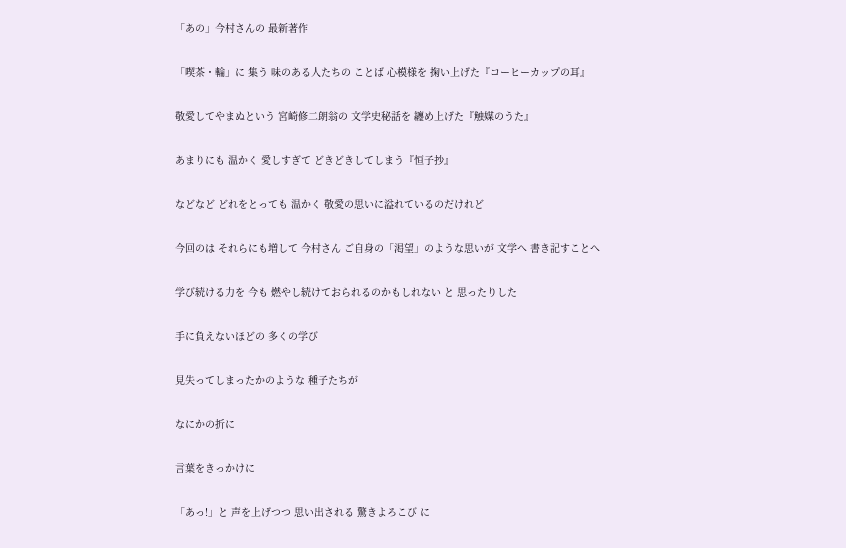「あの」今村さんの 最新著作

「喫茶・輪」に 集う 味のある人たちの ことば 心模様を 掬い上げた『コーヒーカップの耳』

敬愛してやまぬという 宮崎修二朗翁の 文学史秘話を 纏め上げた『触媒のうた』

あまりにも 温かく 愛しすぎて どきどきしてしまう『恒子抄』

などなど どれをとっても 温かく 敬愛の思いに溢れているのだけれど

今回のは それらにも増して 今村さん ご自身の「渇望」のような思いが 文学へ 書き記すことへ

学び続ける力を 今も 燃やし続けておられるのかもしれない と 思ったりした

手に負えないほどの 多くの学び

見失ってしまったかのような 種子たちが

なにかの折に

言葉をきっかけに

「あっ!」と 声を上げつつ 思い出される 驚きよろこび に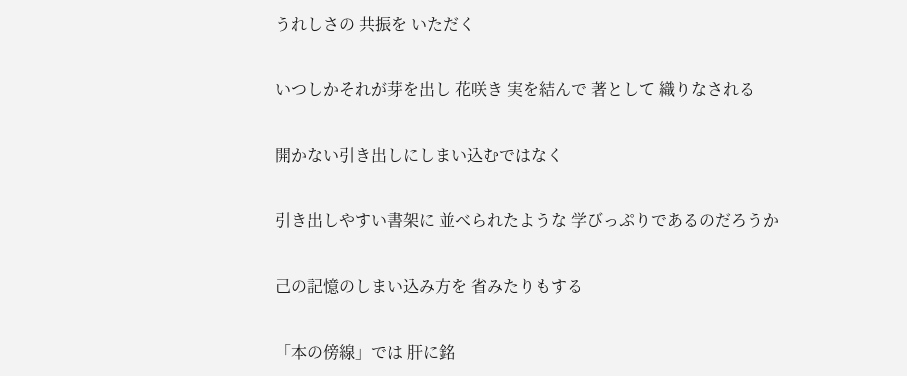うれしさの 共振を いただく

いつしかそれが芽を出し 花咲き 実を結んで 著として 織りなされる

開かない引き出しにしまい込むではなく

引き出しやすい書架に 並べられたような 学びっぷりであるのだろうか

己の記憶のしまい込み方を 省みたりもする

「本の傍線」では 肝に銘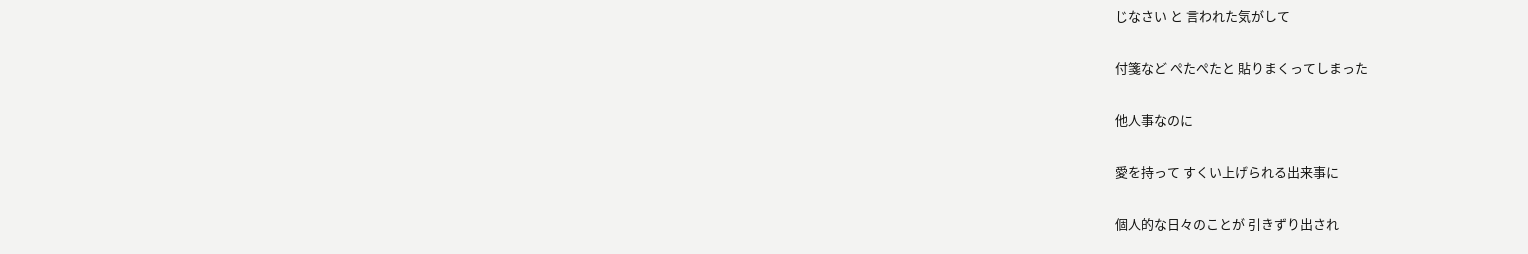じなさい と 言われた気がして

付箋など ぺたぺたと 貼りまくってしまった

他人事なのに

愛を持って すくい上げられる出来事に

個人的な日々のことが 引きずり出され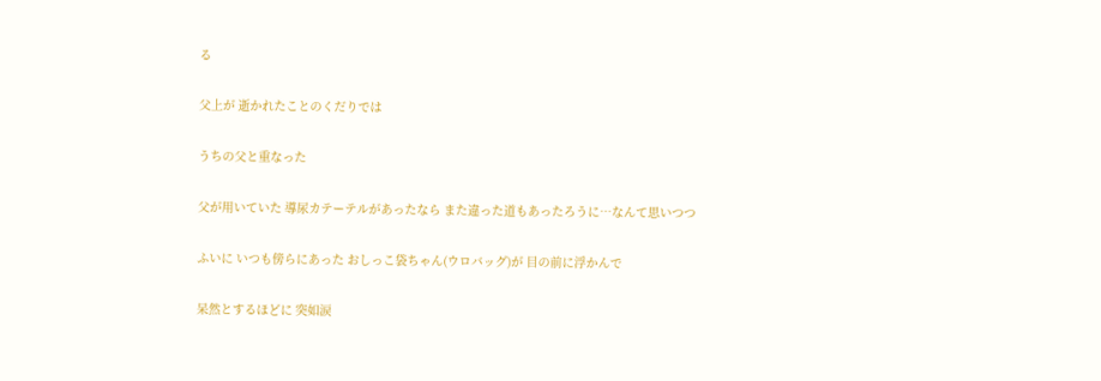る

父上が 逝かれたことのくだりでは

うちの父と重なった

父が用いていた 導尿カテーテルがあったなら また違った道もあったろうに…なんて思いつつ

ふいに いつも傍らにあった おしっこ袋ちゃん(ウロバッグ)が 目の前に浮かんで

呆然とするほどに 突如涙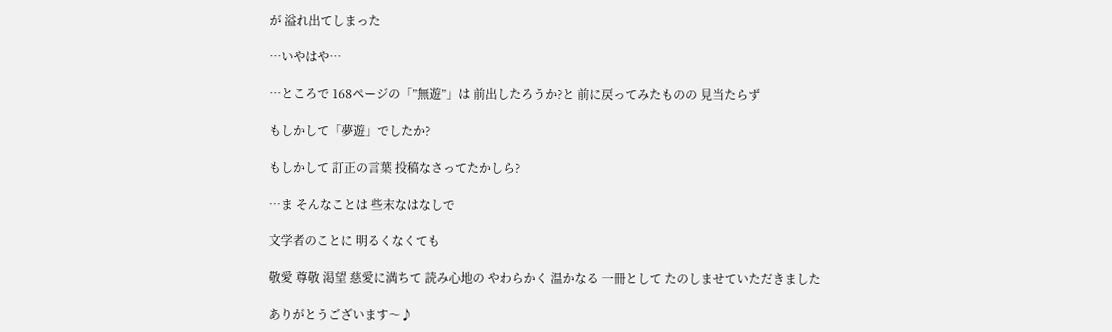が 溢れ出てしまった

…いやはや…

…ところで 168ページの「”無遊”」は 前出したろうか?と 前に戻ってみたものの 見当たらず

もしかして「夢遊」でしたか?

もしかして 訂正の言葉 投稿なさってたかしら?

…ま そんなことは 些末なはなしで

文学者のことに 明るくなくても

敬愛 尊敬 渇望 慈愛に満ちて 読み心地の やわらかく 温かなる 一冊として たのしませていただきました

ありがとうございます〜♪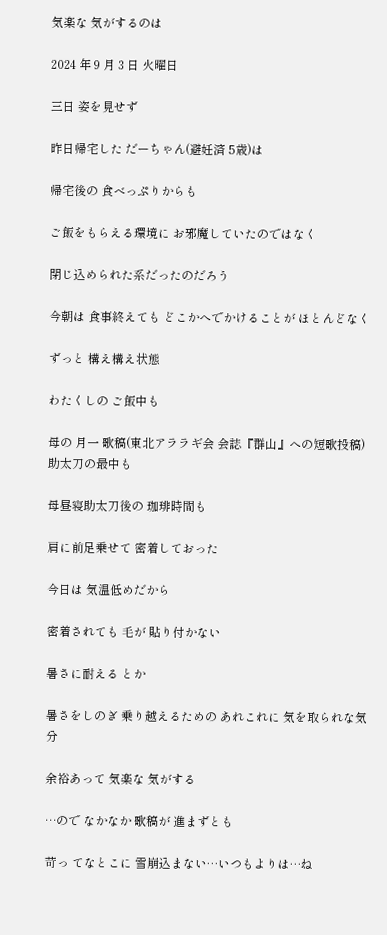気楽な 気がするのは

2024 年 9 月 3 日 火曜日

三日 姿を見せず

昨日帰宅した だーちゃん(避妊済 5歳)は

帰宅後の 食べっぷりからも

ご飯をもらえる環境に お邪魔していたのではなく

閉じ込められた系だったのだろう

今朝は 食事終えても どこかへでかけることが ほとんどなく

ずっと 構え構え状態

わたくしの ご飯中も

母の 月一 歌稿(東北アララギ会 会誌『群山』への短歌投稿)助太刀の最中も

母昼寝助太刀後の 珈琲時間も

肩に前足乗せて 密着しておった

今日は 気温低めだから

密着されても 毛が 貼り付かない

暑さに耐える とか

暑さをしのぎ 乗り越えるための あれこれに 気を取られな気分

余裕あって 気楽な 気がする

…ので なかなか 歌稿が 進まずとも

苛っ てなとこに 雪崩込まない…いつもよりは…ね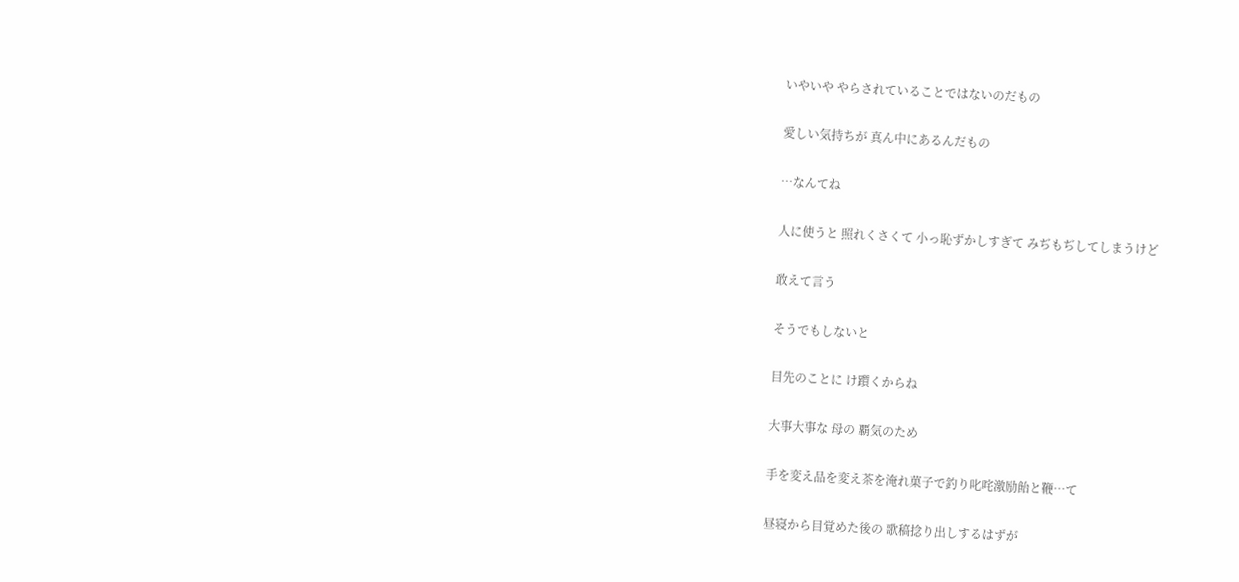いやいや やらされていることではないのだもの

愛しい気持ちが 真ん中にあるんだもの

…なんてね

人に使うと 照れくさくて 小っ恥ずかしすぎて みぢもぢしてしまうけど

敢えて言う

そうでもしないと

目先のことに け躓くからね

大事大事な 母の 覇気のため

手を変え品を変え茶を淹れ菓子で釣り叱咤激励飴と鞭…て

昼寝から目覚めた後の 歌稿捻り出しするはずが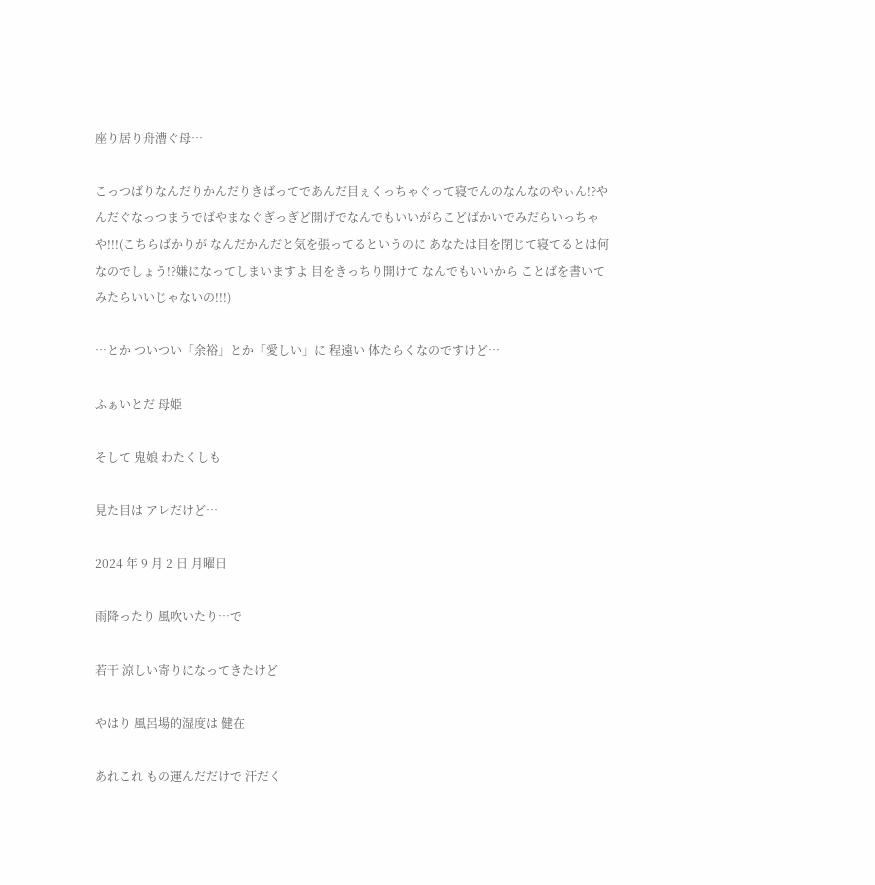座り居り舟漕ぐ母…

こっつばりなんだりかんだりきばってであんだ目ぇくっちゃぐって寝でんのなんなのやぃん!?やんだぐなっつまうでばやまなぐぎっぎど開げでなんでもいいがらこどばかいでみだらいっちゃや!!!(こちらばかりが なんだかんだと気を張ってるというのに あなたは目を閉じて寝てるとは何なのでしょう!?嫌になってしまいますよ 目をきっちり開けて なんでもいいから ことばを書いてみたらいいじゃないの!!!)

…とか ついつい「余裕」とか「愛しい」に 程遠い 体たらくなのですけど…

ふぁいとだ 母姫

そして 鬼娘 わたくしも

見た目は アレだけど…

2024 年 9 月 2 日 月曜日

雨降ったり 風吹いたり…で

若干 涼しい寄りになってきたけど

やはり 風呂場的湿度は 健在

あれこれ もの運んだだけで 汗だく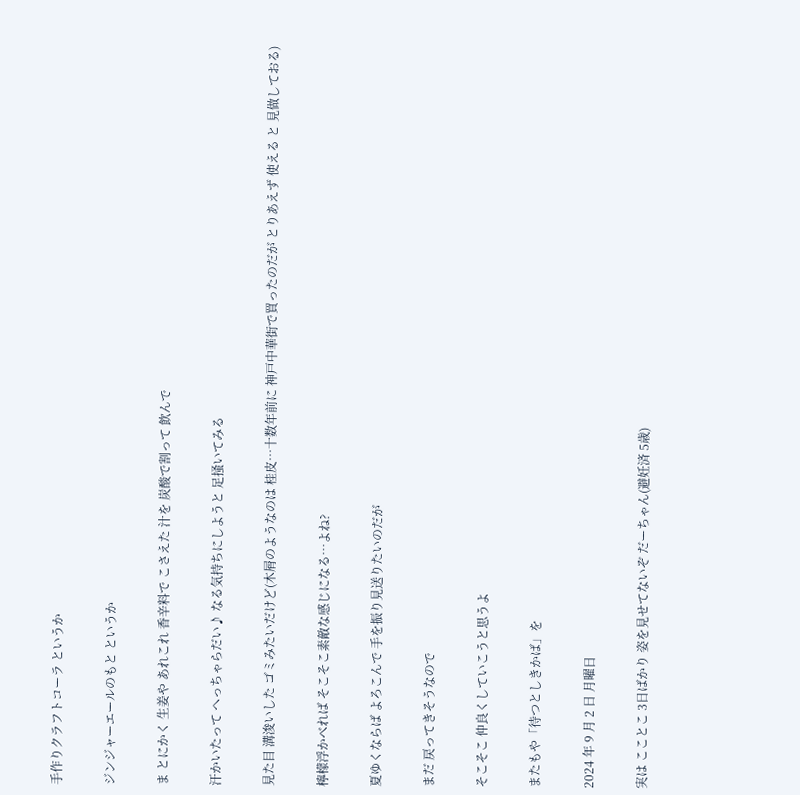手作りクラフトコーラ というか

ジンジャーエールのもと というか

ま とにかく 生姜や あれこれ 香辛料で こさえた 汁を 炭酸で割って 飲んで

汗かいたって へっちゃらだい♪ なる気持ちにしようと 足掻いてみる

見た目 溝浚いした ゴミみたいだけど(木屑のようなのは 桂皮…十数年前に 神戸中華街で買ったのだが とりあえず 使える と 見做しておる)

檸檬浮かべれば そこそこ素敵な感じになる…よね?

夏ゆくならば よろこんで 手を振り見送りたいのだが

まだ 戻ってきそうなので

そこそこ 仲良くしていこうと思うよ

またもや「待つとしきかば」を

2024 年 9 月 2 日 月曜日

実は こことこ 3日ばかり 姿を見せてないぞ だーちゃん(避妊済 5歳)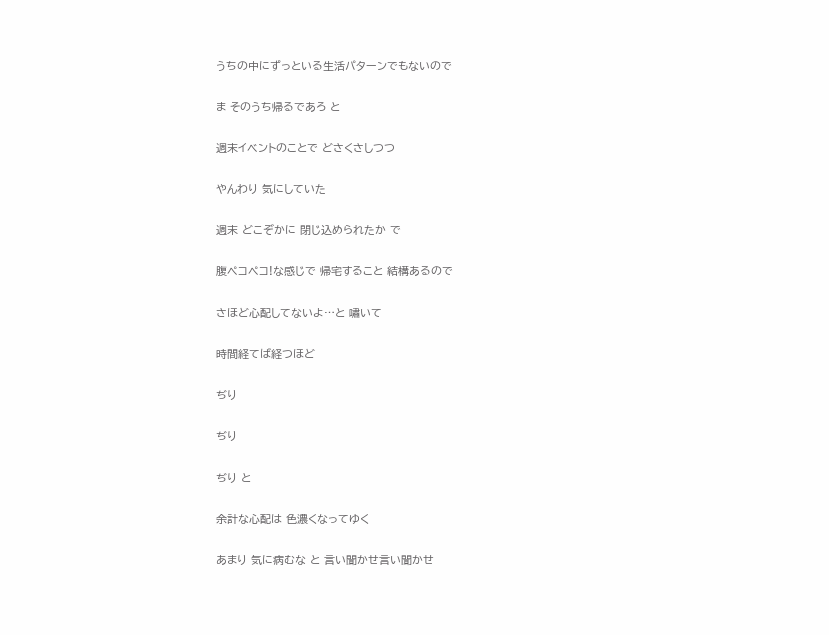うちの中にずっといる生活パターンでもないので

ま そのうち帰るであろ と

週末イベントのことで どさくさしつつ

やんわり 気にしていた

週末 どこぞかに 閉じ込められたか で

腹ペコペコ!な感じで 帰宅すること 結構あるので

さほど心配してないよ…と 嘯いて

時間経てば経つほど

ぢり

ぢり

ぢり と

余計な心配は 色濃くなってゆく

あまり 気に病むな と 言い聞かせ言い聞かせ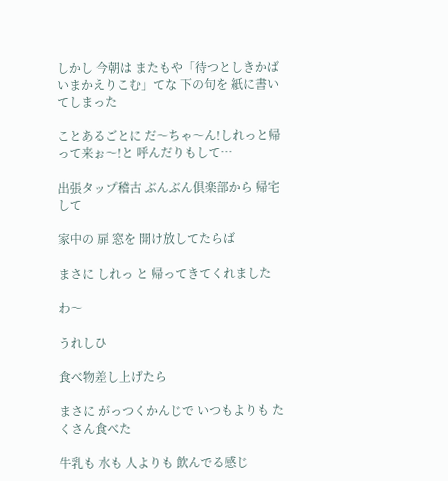しかし 今朝は またもや「待つとしきかばいまかえりこむ」てな 下の句を 紙に書いてしまった

ことあるごとに だ〜ちゃ〜ん!しれっと帰って来ぉ〜!と 呼んだりもして…

出張タップ稽古 ぶんぶん倶楽部から 帰宅して

家中の 扉 窓を 開け放してたらば

まさに しれっ と 帰ってきてくれました

わ〜

うれしひ

食べ物差し上げたら

まさに がっつくかんじで いつもよりも たくさん食べた

牛乳も 水も 人よりも 飲んでる感じ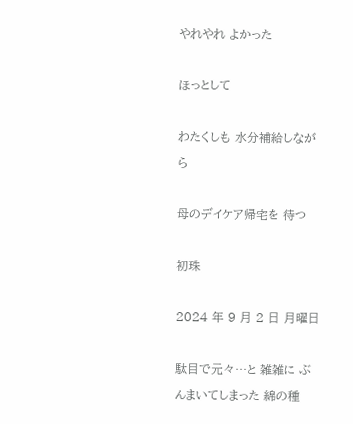やれやれ よかった

ほっとして

わたくしも 水分補給しながら

母のデイケア帰宅を 待つ

初珠

2024 年 9 月 2 日 月曜日

駄目で元々…と 雑雑に ぶんまいてしまった 綿の種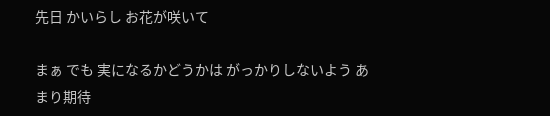先日 かいらし お花が咲いて

まぁ でも 実になるかどうかは がっかりしないよう あまり期待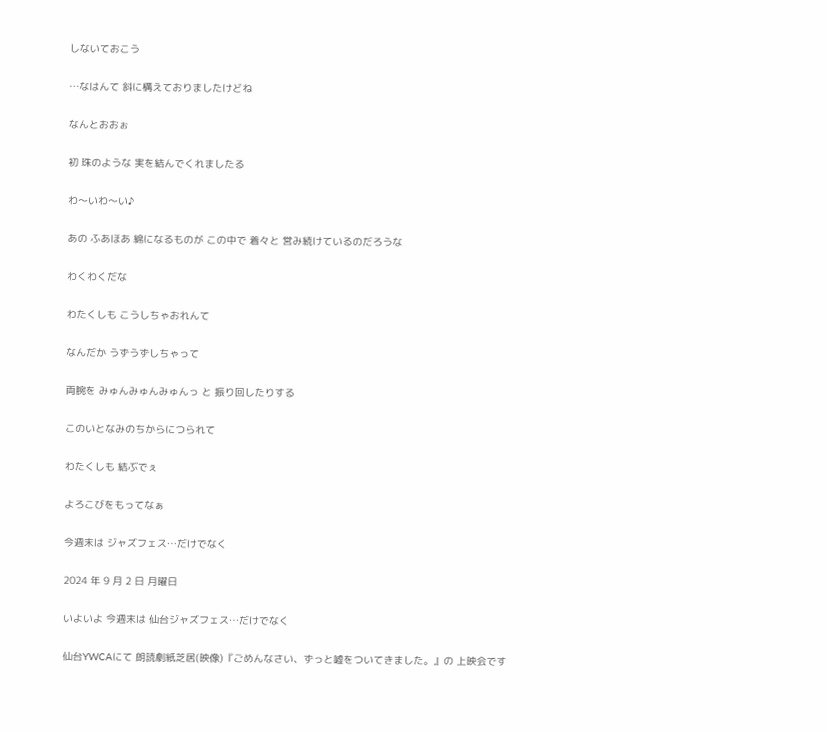しないておこう

…なはんて 斜に構えておりましたけどね

なんとおおぉ

初 珠のような 実を結んでくれましたる

わ〜いわ〜い♪

あの ふあほあ 綿になるものが この中で 着々と 営み続けているのだろうな

わくわくだな

わたくしも こうしちゃおれんて

なんだか うずうずしちゃって

両腕を みゅんみゅんみゅんっ と 振り回したりする

このいとなみのちからにつられて

わたくしも 結ぶでぇ

よろこびをもってなぁ

今週末は ジャズフェス…だけでなく

2024 年 9 月 2 日 月曜日

いよいよ 今週末は 仙台ジャズフェス…だけでなく

仙台YWCAにて 朗読劇紙芝居(映像)『ごめんなさい、ずっと嘘をついてきました。』の 上映会です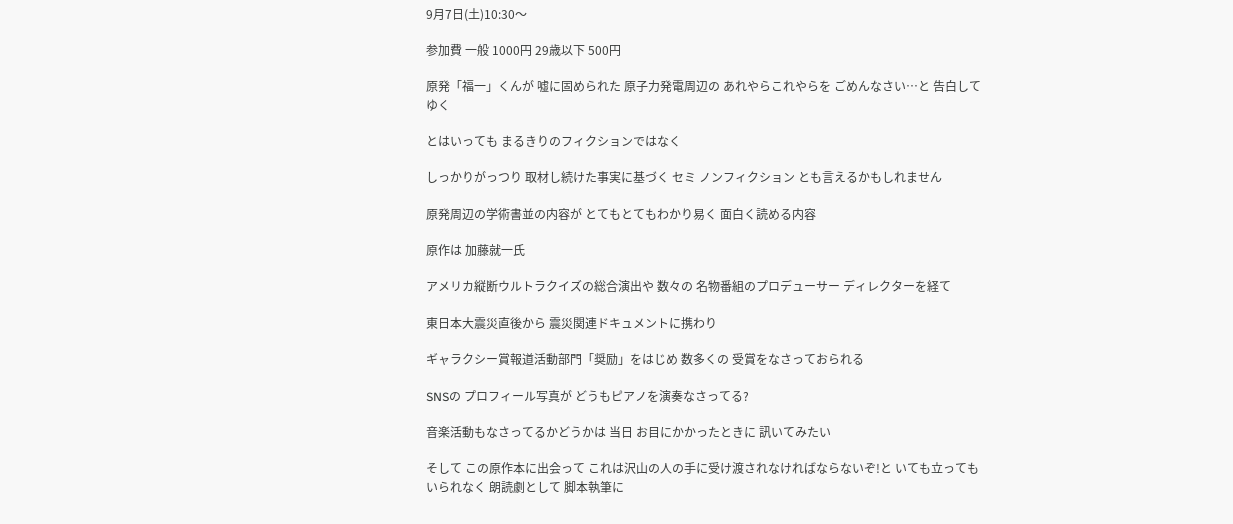9月7日(土)10:30〜

参加費 一般 1000円 29歳以下 500円

原発「福一」くんが 嘘に固められた 原子力発電周辺の あれやらこれやらを ごめんなさい…と 告白してゆく

とはいっても まるきりのフィクションではなく

しっかりがっつり 取材し続けた事実に基づく セミ ノンフィクション とも言えるかもしれません

原発周辺の学術書並の内容が とてもとてもわかり易く 面白く読める内容

原作は 加藤就一氏

アメリカ縦断ウルトラクイズの総合演出や 数々の 名物番組のプロデューサー ディレクターを経て

東日本大震災直後から 震災関連ドキュメントに携わり

ギャラクシー賞報道活動部門「奨励」をはじめ 数多くの 受賞をなさっておられる

SNSの プロフィール写真が どうもピアノを演奏なさってる?

音楽活動もなさってるかどうかは 当日 お目にかかったときに 訊いてみたい

そして この原作本に出会って これは沢山の人の手に受け渡されなければならないぞ!と いても立ってもいられなく 朗読劇として 脚本執筆に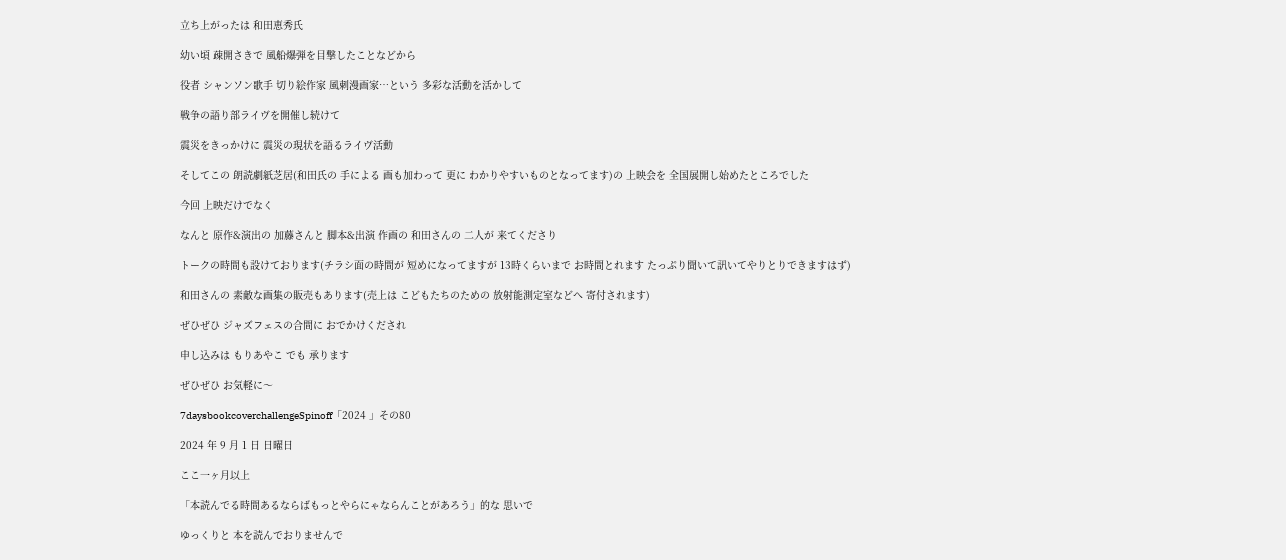立ち上がったは 和田恵秀氏

幼い頃 疎開さきで 風船爆弾を目撃したことなどから

役者 シャンソン歌手 切り絵作家 風刺漫画家…という 多彩な活動を活かして

戦争の語り部ライヴを開催し続けて

震災をきっかけに 震災の現状を語るライヴ活動

そしてこの 朗読劇紙芝居(和田氏の 手による 画も加わって 更に わかりやすいものとなってます)の 上映会を 全国展開し始めたところでした

今回 上映だけでなく

なんと 原作&演出の 加藤さんと 脚本&出演 作画の 和田さんの 二人が 来てくださり

トークの時間も設けております(チラシ面の時間が 短めになってますが 13時くらいまで お時間とれます たっぷり聞いて訊いてやりとりできますはず)

和田さんの 素敵な画集の販売もあります(売上は こどもたちのための 放射能測定室などへ 寄付されます)

ぜひぜひ ジャズフェスの合間に おでかけくだされ

申し込みは もりあやこ でも 承ります

ぜひぜひ お気軽に〜

7daysbookcoverchallengeSpinoff「2024 」その80

2024 年 9 月 1 日 日曜日

ここ一ヶ月以上

「本読んでる時間あるならばもっとやらにゃならんことがあろう」的な 思いで

ゆっくりと 本を読んでおりませんで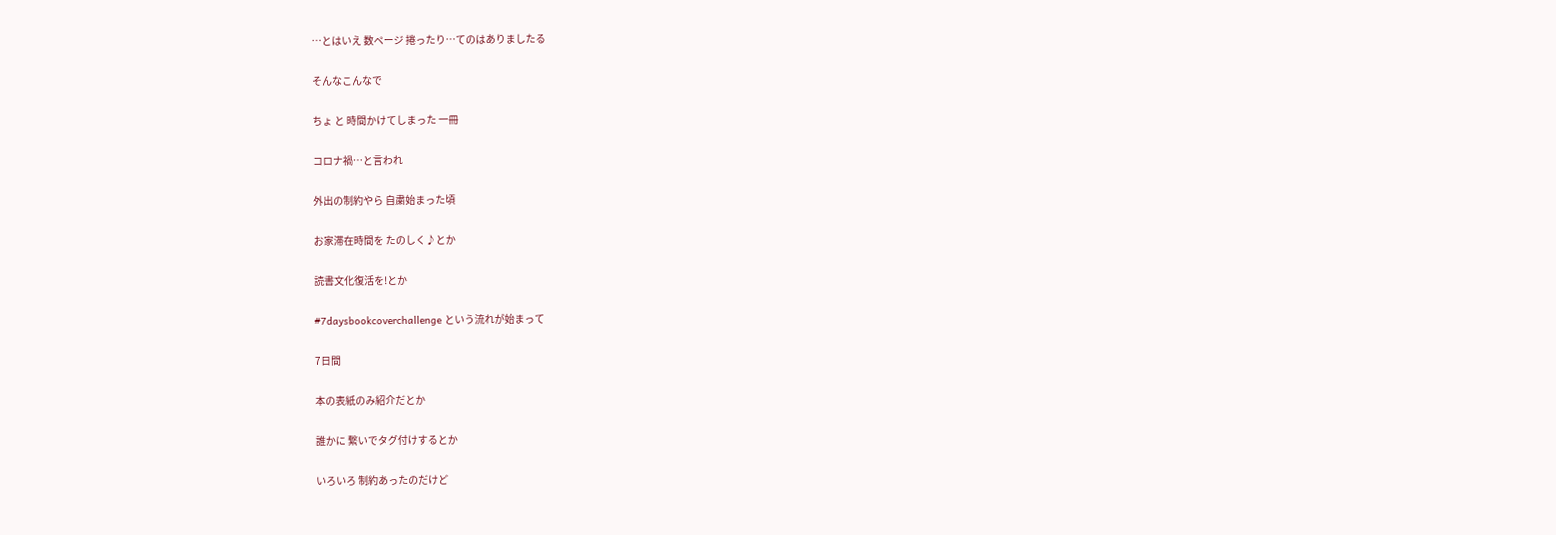…とはいえ 数ページ 捲ったり…てのはありましたる

そんなこんなで

ちょ と 時間かけてしまった 一冊

コロナ禍…と言われ

外出の制約やら 自粛始まった頃

お家滞在時間を たのしく♪とか

読書文化復活を!とか

#7daysbookcoverchallenge という流れが始まって

7日間

本の表紙のみ紹介だとか

誰かに 繋いでタグ付けするとか

いろいろ 制約あったのだけど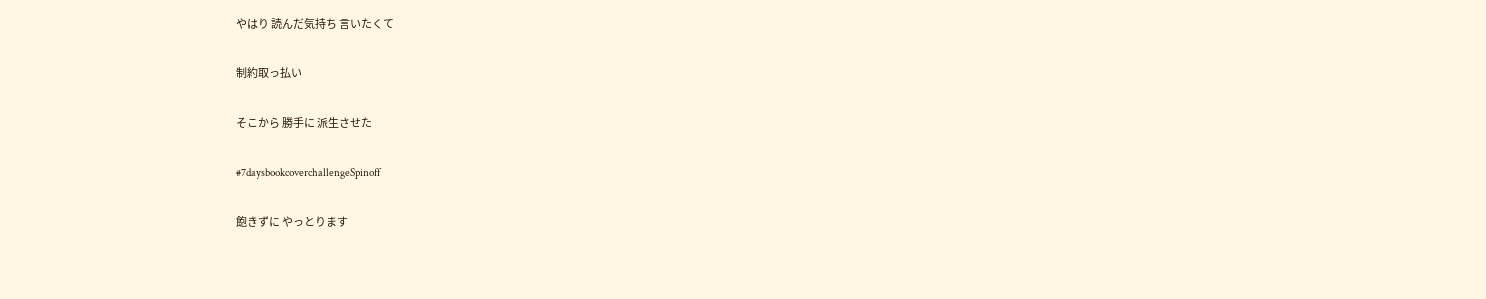やはり 読んだ気持ち 言いたくて

制約取っ払い

そこから 勝手に 派生させた

#7daysbookcoverchallengeSpinoff

飽きずに やっとります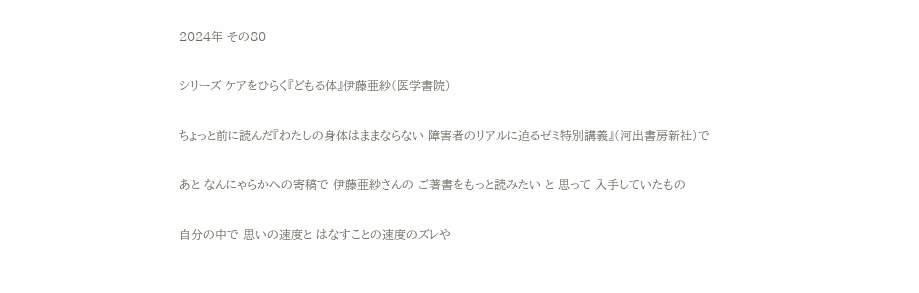2024年 その80

シリーズ ケアをひらく『どもる体』伊藤亜紗(医学書院)

ちょっと前に読んだ『わたしの身体はままならない 障害者のリアルに迫るゼミ特別講義』(河出書房新社)で

あと なんにゃらかへの寄稿で 伊藤亜紗さんの ご著書をもっと読みたい と 思って 入手していたもの

自分の中で 思いの速度と はなすことの速度のズレや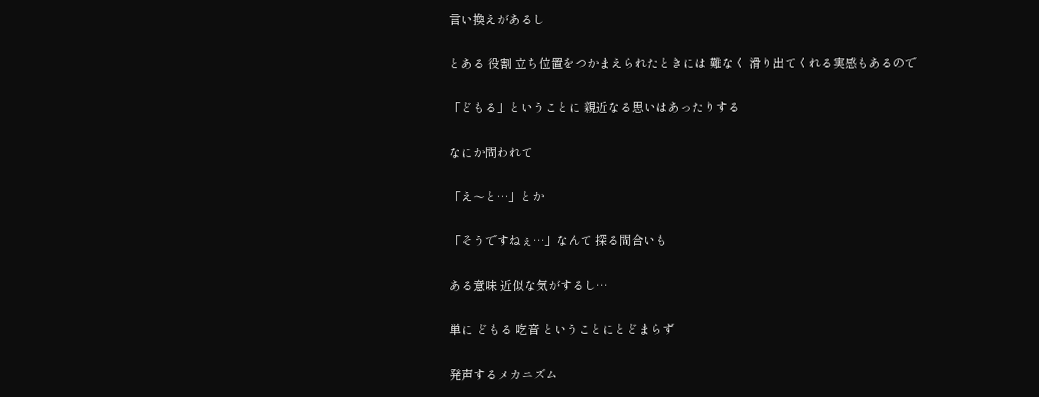言い換えがあるし

とある 役割 立ち位置をつかまえられたときには 難なく 滑り出てくれる実感もあるので

「どもる」ということに 親近なる思いはあったりする

なにか問われて

「え〜と…」とか

「そうですねぇ…」なんて 探る間合いも

ある意味 近似な気がするし…

単に どもる 吃音 ということにとどまらず

発声するメカニズム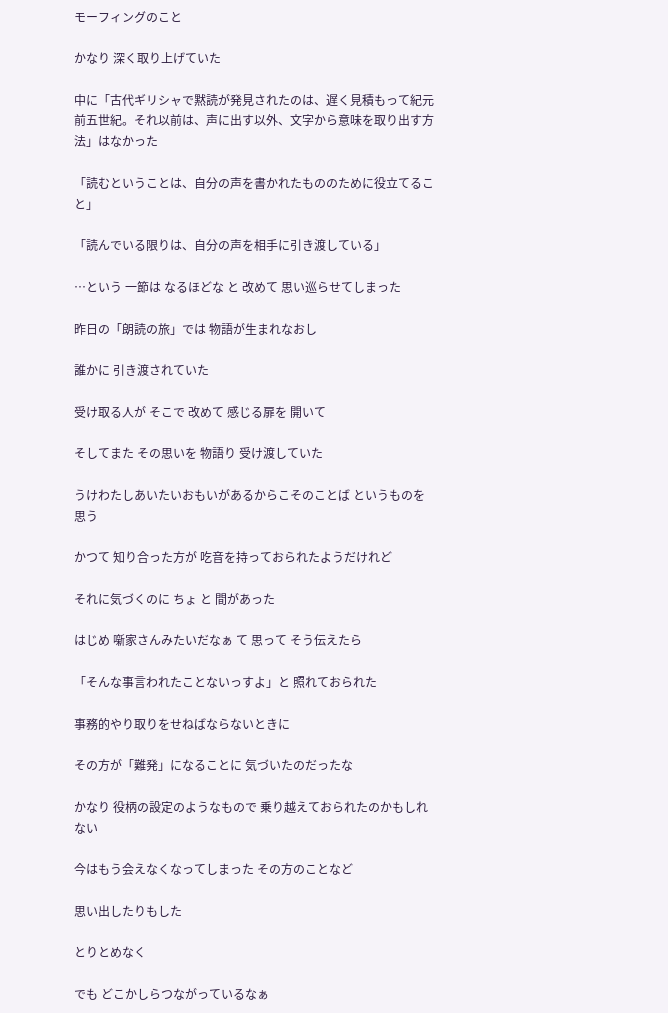モーフィングのこと

かなり 深く取り上げていた

中に「古代ギリシャで黙読が発見されたのは、遅く見積もって紀元前五世紀。それ以前は、声に出す以外、文字から意味を取り出す方法」はなかった

「読むということは、自分の声を書かれたもののために役立てること」

「読んでいる限りは、自分の声を相手に引き渡している」

…という 一節は なるほどな と 改めて 思い巡らせてしまった

昨日の「朗読の旅」では 物語が生まれなおし

誰かに 引き渡されていた

受け取る人が そこで 改めて 感じる扉を 開いて

そしてまた その思いを 物語り 受け渡していた

うけわたしあいたいおもいがあるからこそのことば というものを 思う

かつて 知り合った方が 吃音を持っておられたようだけれど

それに気づくのに ちょ と 間があった

はじめ 噺家さんみたいだなぁ て 思って そう伝えたら

「そんな事言われたことないっすよ」と 照れておられた

事務的やり取りをせねばならないときに

その方が「難発」になることに 気づいたのだったな

かなり 役柄の設定のようなもので 乗り越えておられたのかもしれない

今はもう会えなくなってしまった その方のことなど

思い出したりもした

とりとめなく

でも どこかしらつながっているなぁ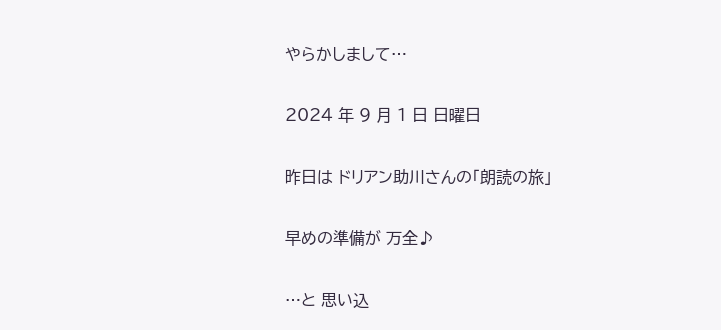やらかしまして…

2024 年 9 月 1 日 日曜日

昨日は ドリアン助川さんの「朗読の旅」

早めの準備が 万全♪

…と 思い込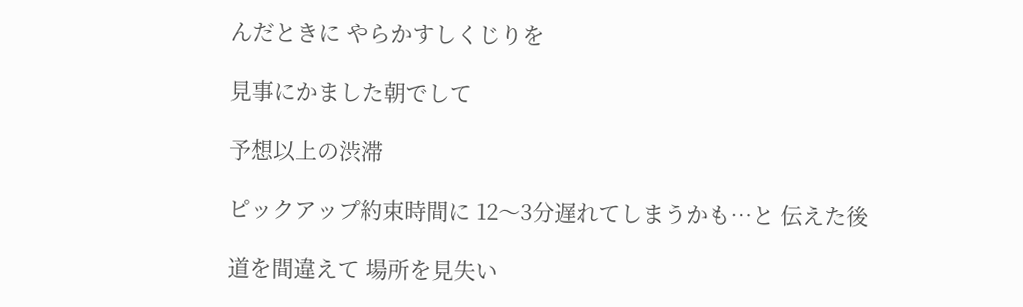んだときに やらかすしくじりを

見事にかました朝でして

予想以上の渋滞

ピックアップ約束時間に 12〜3分遅れてしまうかも…と 伝えた後

道を間違えて 場所を見失い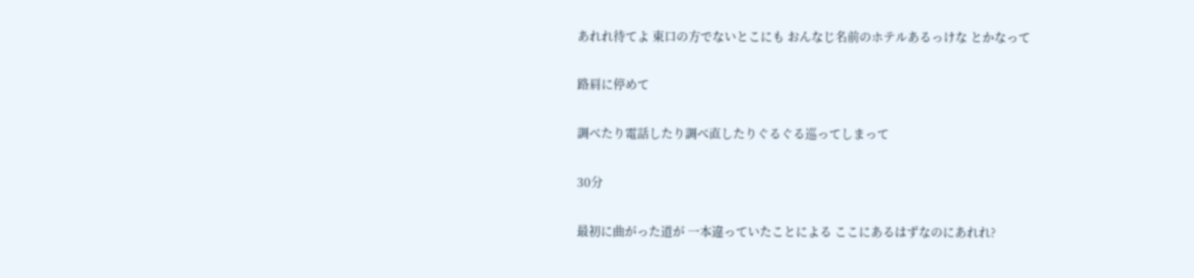あれれ待てよ 東口の方でないとこにも おんなじ名前のホテルあるっけな とかなって

路肩に停めて

調べたり電話したり調べ直したりぐるぐる巡ってしまって

30分

最初に曲がった道が 一本違っていたことによる ここにあるはずなのにあれれ?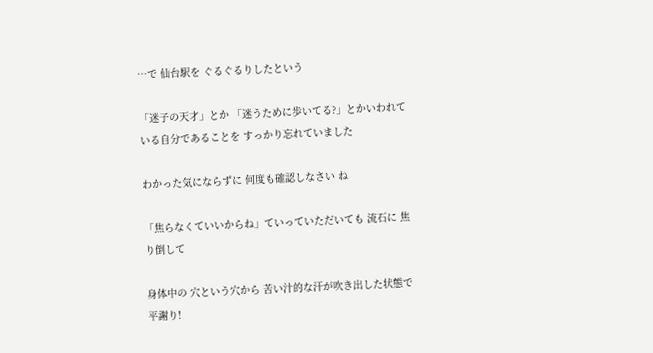…で 仙台駅を ぐるぐるりしたという

「迷子の天才」とか 「迷うために歩いてる?」とかいわれている自分であることを すっかり忘れていました

わかった気にならずに 何度も確認しなさい ね

「焦らなくていいからね」ていっていただいても 流石に 焦り倒して

身体中の 穴という穴から 苦い汁的な汗が吹き出した状態で 平謝り!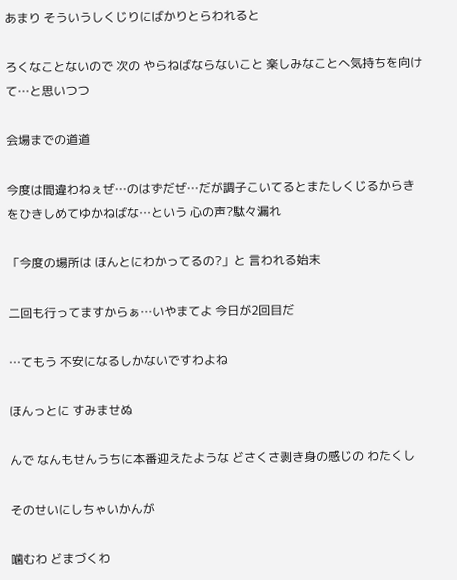あまり そういうしくじりにばかりとらわれると

ろくなことないので 次の やらねばならないこと 楽しみなことへ気持ちを向けて…と思いつつ

会場までの道道

今度は間違わねぇぜ…のはずだぜ…だが調子こいてるとまたしくじるからきをひきしめてゆかねばな…という 心の声?駄々漏れ

「今度の場所は ほんとにわかってるの?」と 言われる始末

二回も行ってますからぁ…いやまてよ 今日が2回目だ

…てもう 不安になるしかないですわよね

ほんっとに すみませぬ

んで なんもせんうちに本番迎えたような どさくさ剥き身の感じの わたくし

そのせいにしちゃいかんが

噛むわ どまづくわ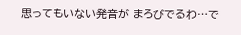思ってもいない発音が まろびでるわ…で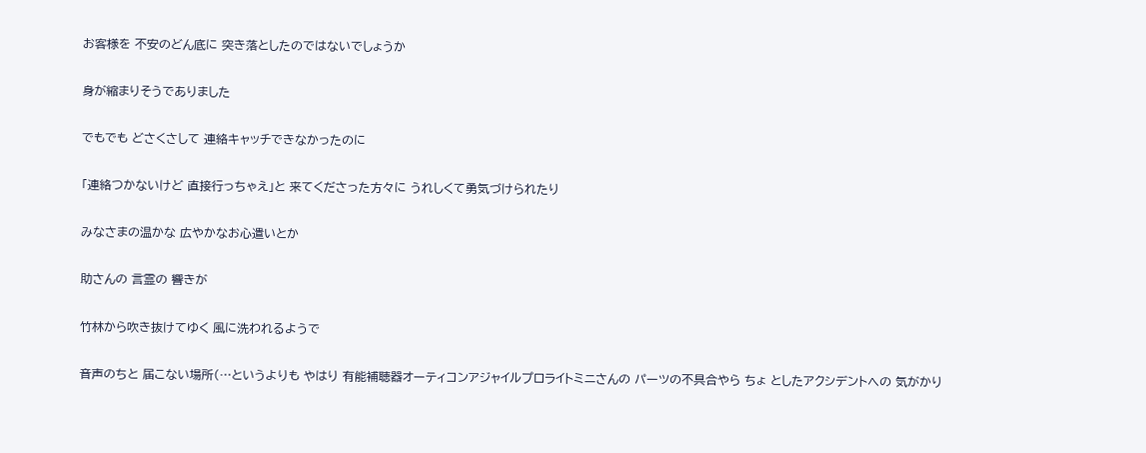お客様を 不安のどん底に 突き落としたのではないでしょうか

身が縮まりそうでありました

でもでも どさくさして 連絡キャッチできなかったのに

「連絡つかないけど 直接行っちゃえ」と 来てくださった方々に うれしくて勇気づけられたり

みなさまの温かな 広やかなお心遣いとか

助さんの 言霊の 響きが

竹林から吹き抜けてゆく 風に洗われるようで

音声のちと 届こない場所(…というよりも やはり 有能補聴器オーティコンアジャイルプロライトミニさんの パーツの不具合やら ちょ としたアクシデントへの 気がかり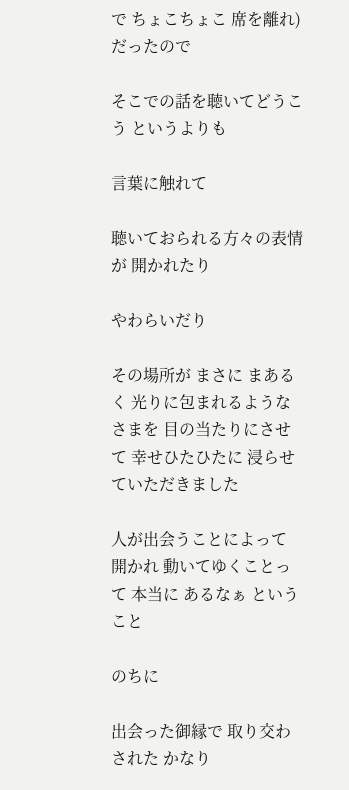で ちょこちょこ 席を離れ)だったので

そこでの話を聴いてどうこう というよりも

言葉に触れて

聴いておられる方々の表情が 開かれたり

やわらいだり

その場所が まさに まあるく 光りに包まれるようなさまを 目の当たりにさせて 幸せひたひたに 浸らせていただきました

人が出会うことによって 開かれ 動いてゆくことって 本当に あるなぁ ということ

のちに

出会った御縁で 取り交わされた かなり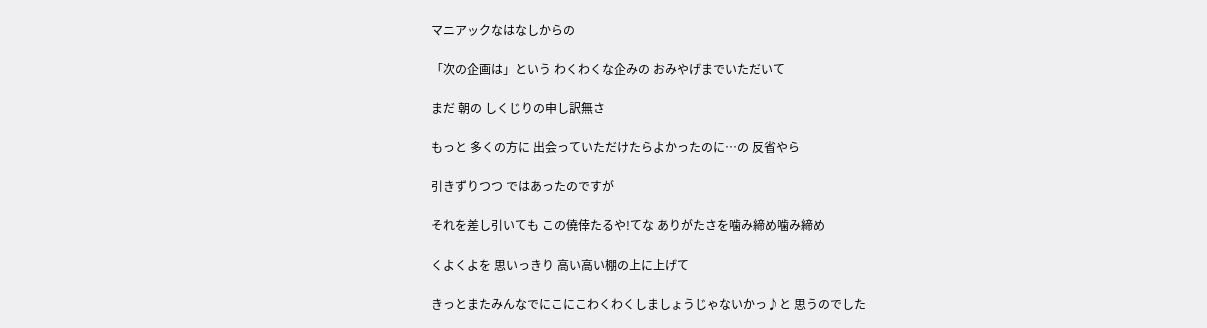マニアックなはなしからの

「次の企画は」という わくわくな企みの おみやげまでいただいて

まだ 朝の しくじりの申し訳無さ

もっと 多くの方に 出会っていただけたらよかったのに…の 反省やら

引きずりつつ ではあったのですが

それを差し引いても この僥倖たるや!てな ありがたさを噛み締め噛み締め

くよくよを 思いっきり 高い高い棚の上に上げて

きっとまたみんなでにこにこわくわくしましょうじゃないかっ♪と 思うのでした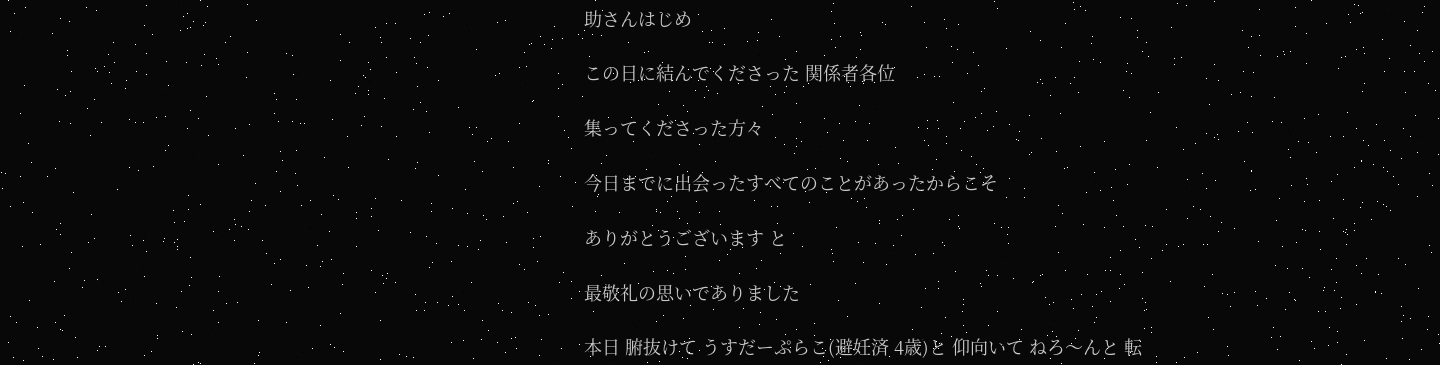助さんはじめ

この日に結んでくださった 関係者各位

集ってくださった方々

今日までに出会ったすべてのことがあったからこそ

ありがとうございます と

最敬礼の思いでありました

本日 腑抜けて うすだーぷらこ(避妊済 4歳)と 仰向いて ねろ〜んと 転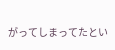がってしまってたとい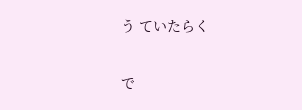う ていたらく

で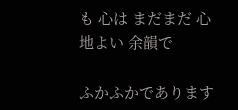も 心は まだまだ 心地よい 余韻で

ふかふかであります